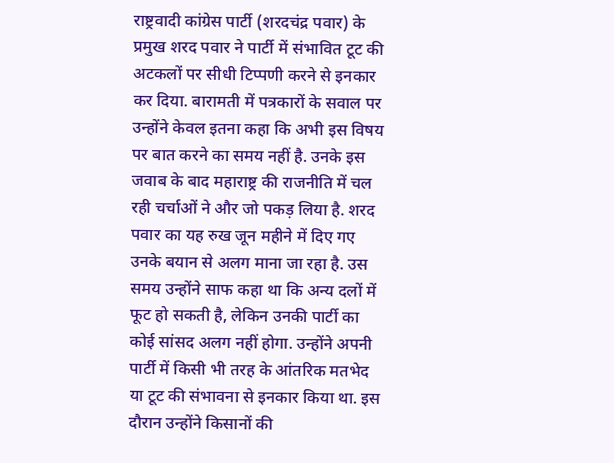राष्ट्रवादी कांग्रेस पार्टी (शरदचंद्र पवार) के प्रमुख शरद पवार ने पार्टी में संभावित टूट की अटकलों पर सीधी टिप्पणी करने से इनकार कर दिया. बारामती में पत्रकारों के सवाल पर उन्होंने केवल इतना कहा कि अभी इस विषय पर बात करने का समय नहीं है. उनके इस जवाब के बाद महाराष्ट्र की राजनीति में चल रही चर्चाओं ने और जो पकड़ लिया है. शरद पवार का यह रुख जून महीने में दिए गए उनके बयान से अलग माना जा रहा है. उस समय उन्होंने साफ कहा था कि अन्य दलों में फूट हो सकती है, लेकिन उनकी पार्टी का कोई सांसद अलग नहीं होगा. उन्होंने अपनी पार्टी में किसी भी तरह के आंतरिक मतभेद या टूट की संभावना से इनकार किया था. इस दौरान उन्होंने किसानों की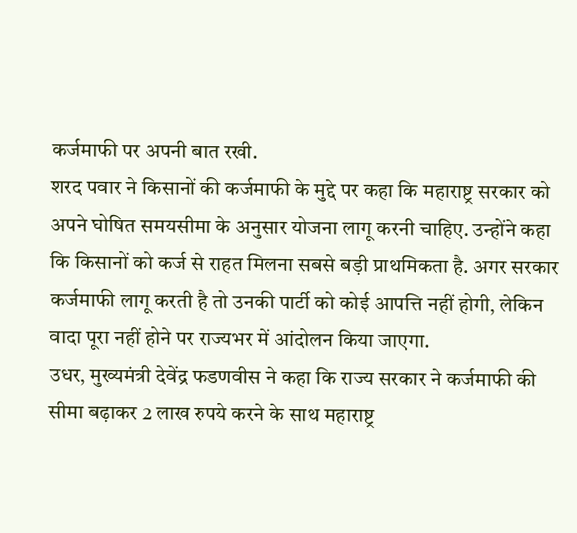कर्जमाफी पर अपनी बात रखी.
शरद पवार ने किसानों की कर्जमाफी के मुद्दे पर कहा कि महाराष्ट्र सरकार को अपने घोषित समयसीमा के अनुसार योजना लागू करनी चाहिए. उन्होंने कहा कि किसानों को कर्ज से राहत मिलना सबसे बड़ी प्राथमिकता है. अगर सरकार कर्जमाफी लागू करती है तो उनकी पार्टी को कोई आपत्ति नहीं होगी, लेकिन वादा पूरा नहीं होने पर राज्यभर में आंदोलन किया जाएगा.
उधर, मुख्यमंत्री देवेंद्र फडणवीस ने कहा कि राज्य सरकार ने कर्जमाफी की सीमा बढ़ाकर 2 लाख रुपये करने के साथ महाराष्ट्र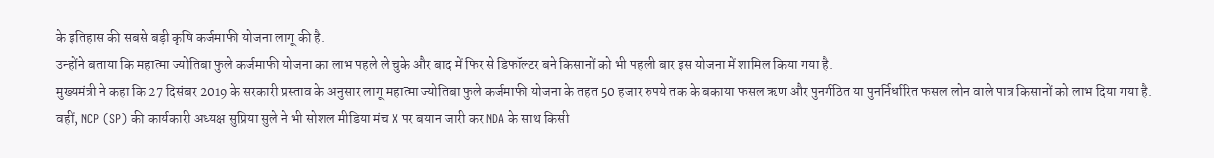के इतिहास की सबसे बड़ी कृषि कर्जमाफी योजना लागू की है.
उन्होंने बताया कि महात्मा ज्योतिबा फुले कर्जमाफी योजना का लाभ पहले ले चुके और बाद में फिर से डिफॉल्टर बने किसानों को भी पहली बार इस योजना में शामिल किया गया है.
मुख्यमंत्री ने कहा कि 27 दिसंबर 2019 के सरकारी प्रस्ताव के अनुसार लागू महात्मा ज्योतिबा फुले कर्जमाफी योजना के तहत 50 हजार रुपये तक के बकाया फसल ऋण और पुनर्गठित या पुनर्निर्धारित फसल लोन वाले पात्र किसानों को लाभ दिया गया है.
वहीं, NCP (SP) की कार्यकारी अध्यक्ष सुप्रिया सुले ने भी सोशल मीडिया मंच X पर बयान जारी कर NDA के साथ किसी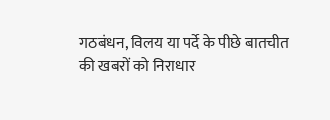गठबंधन, विलय या पर्दे के पीछे बातचीत की खबरों को निराधार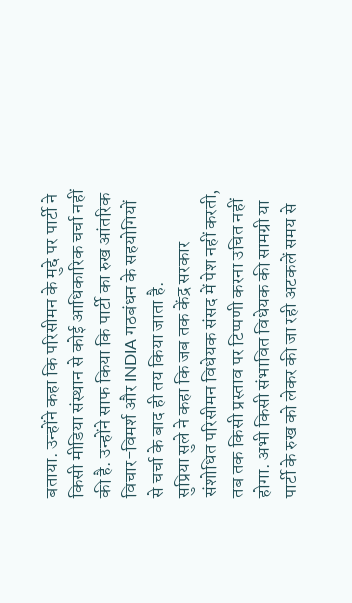बताया. उन्होंने कहा कि परिसीमन के मुद्दे पर पार्टी ने किसी मीडिया संस्थान से कोई आधिकारिक चर्चा नहीं की है. उन्होंने साफ किया कि पार्टी का रुख आंतरिक विचार-विमर्श और INDIA गठबंधन के सहयोगियों से चर्चा के बाद ही तय किया जाता है.
सुप्रिया सुले ने कहा कि जब तक केंद्र सरकार संशोधित परिसीमन विधेयक संसद में पेश नहीं करती, तब तक किसी प्रस्ताव पर टिप्पणी करना उचित नहीं होगा. अभी किसी संभावित विधेयक की सामग्री या पार्टी के रुख को लेकर की जा रही अटकलें समय से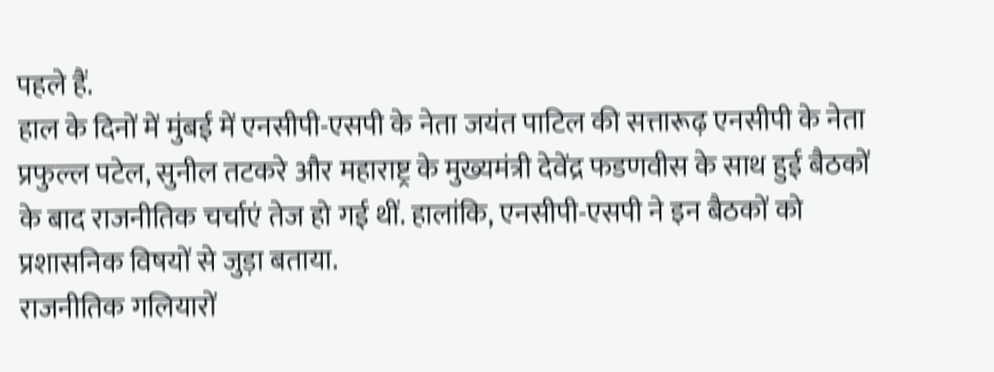पहले हैं.
हाल के दिनों में मुंबई में एनसीपी-एसपी के नेता जयंत पाटिल की सत्तारूढ़ एनसीपी के नेता प्रफुल्ल पटेल, सुनील तटकरे और महाराष्ट्र के मुख्यमंत्री देवेंद्र फडणवीस के साथ हुई बैठकों के बाद राजनीतिक चर्चाएं तेज हो गई थीं. हालांकि, एनसीपी-एसपी ने इन बैठकों को प्रशासनिक विषयों से जुड़ा बताया.
राजनीतिक गलियारों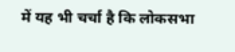में यह भी चर्चा है कि लोकसभा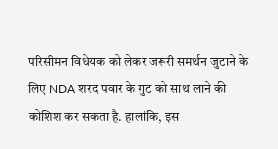परिसीमन विधेयक को लेकर जरूरी समर्थन जुटाने के लिए NDA शरद पवार के गुट को साथ लाने की कोशिश कर सकता है. हालांकि, इस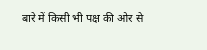बारे में किसी भी पक्ष की ओर से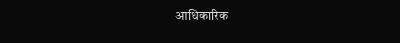आधिकारिक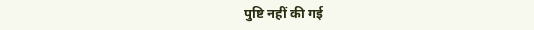पुष्टि नहीं की गई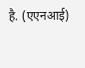है. (एएनआई)